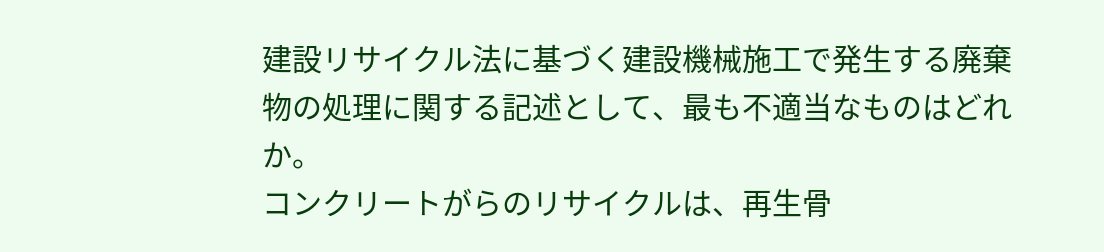建設リサイクル法に基づく建設機械施工で発生する廃棄物の処理に関する記述として、最も不適当なものはどれか。
コンクリートがらのリサイクルは、再生骨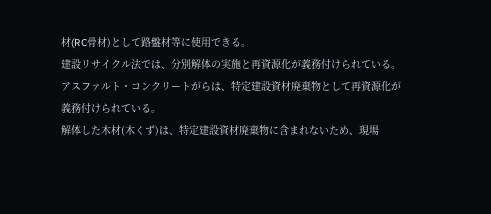材(RC骨材)として路盤材等に使用できる。
建設リサイクル法では、分別解体の実施と再資源化が義務付けられている。
アスファルト・コンクリートがらは、特定建設資材廃棄物として再資源化が義務付けられている。
解体した木材(木くず)は、特定建設資材廃棄物に含まれないため、現場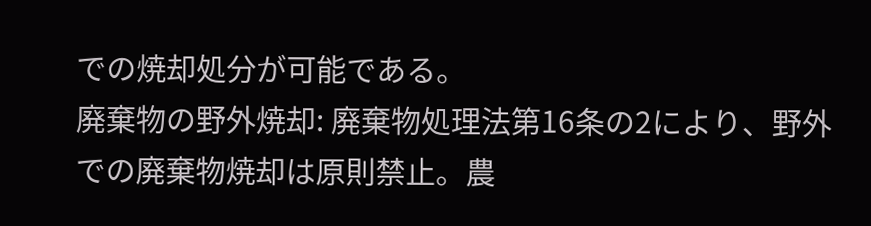での焼却処分が可能である。
廃棄物の野外焼却: 廃棄物処理法第16条の2により、野外での廃棄物焼却は原則禁止。農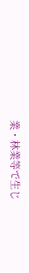業・林業等で生じ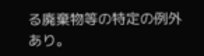る廃棄物等の特定の例外あり。